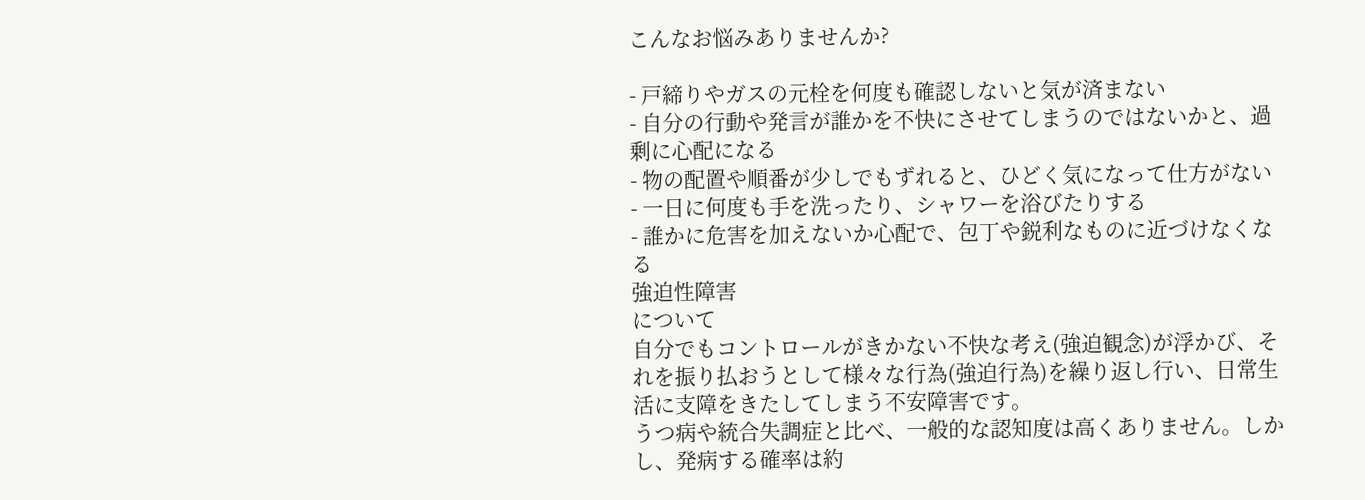こんなお悩みありませんか?

- 戸締りやガスの元栓を何度も確認しないと気が済まない
- 自分の行動や発言が誰かを不快にさせてしまうのではないかと、過剰に心配になる
- 物の配置や順番が少しでもずれると、ひどく気になって仕方がない
- 一日に何度も手を洗ったり、シャワーを浴びたりする
- 誰かに危害を加えないか心配で、包丁や鋭利なものに近づけなくなる
強迫性障害
について
自分でもコントロールがきかない不快な考え(強迫観念)が浮かび、それを振り払おうとして様々な行為(強迫行為)を繰り返し行い、日常生活に支障をきたしてしまう不安障害です。
うつ病や統合失調症と比べ、一般的な認知度は高くありません。しかし、発病する確率は約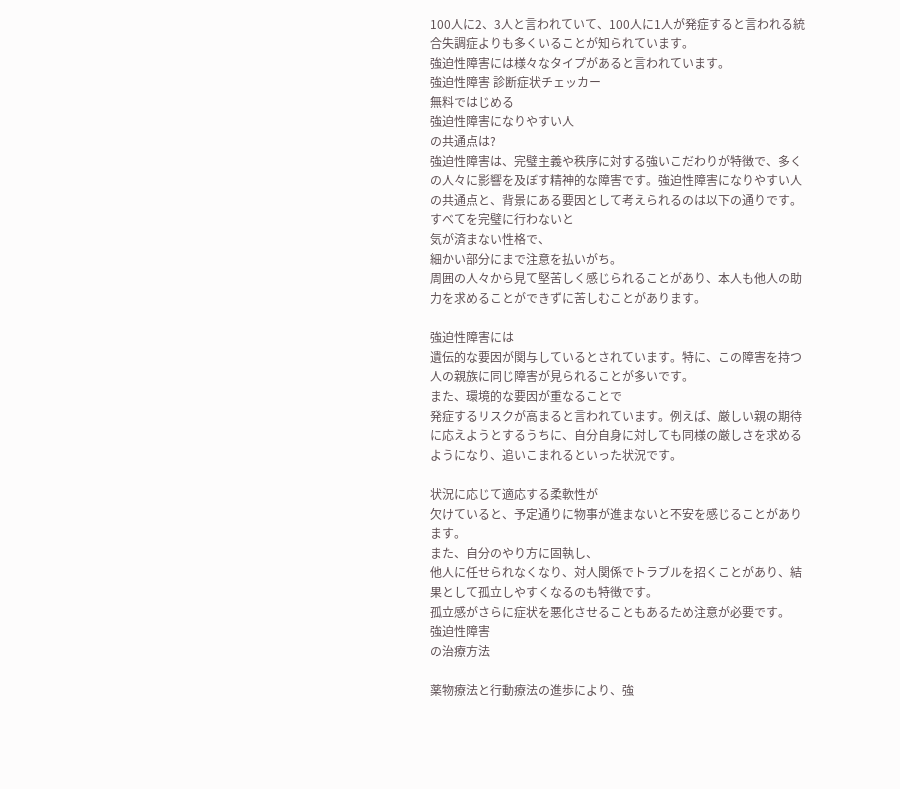100人に2、3人と言われていて、100人に1人が発症すると言われる統合失調症よりも多くいることが知られています。
強迫性障害には様々なタイプがあると言われています。
強迫性障害 診断症状チェッカー
無料ではじめる
強迫性障害になりやすい人
の共通点は?
強迫性障害は、完璧主義や秩序に対する強いこだわりが特徴で、多くの人々に影響を及ぼす精神的な障害です。強迫性障害になりやすい人の共通点と、背景にある要因として考えられるのは以下の通りです。
すべてを完璧に行わないと
気が済まない性格で、
細かい部分にまで注意を払いがち。
周囲の人々から見て堅苦しく感じられることがあり、本人も他人の助力を求めることができずに苦しむことがあります。

強迫性障害には
遺伝的な要因が関与しているとされています。特に、この障害を持つ人の親族に同じ障害が見られることが多いです。
また、環境的な要因が重なることで
発症するリスクが高まると言われています。例えば、厳しい親の期待に応えようとするうちに、自分自身に対しても同様の厳しさを求めるようになり、追いこまれるといった状況です。

状況に応じて適応する柔軟性が
欠けていると、予定通りに物事が進まないと不安を感じることがあります。
また、自分のやり方に固執し、
他人に任せられなくなり、対人関係でトラブルを招くことがあり、結果として孤立しやすくなるのも特徴です。
孤立感がさらに症状を悪化させることもあるため注意が必要です。
強迫性障害
の治療方法

薬物療法と行動療法の進歩により、強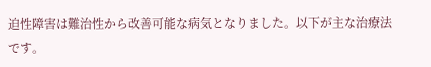迫性障害は難治性から改善可能な病気となりました。以下が主な治療法です。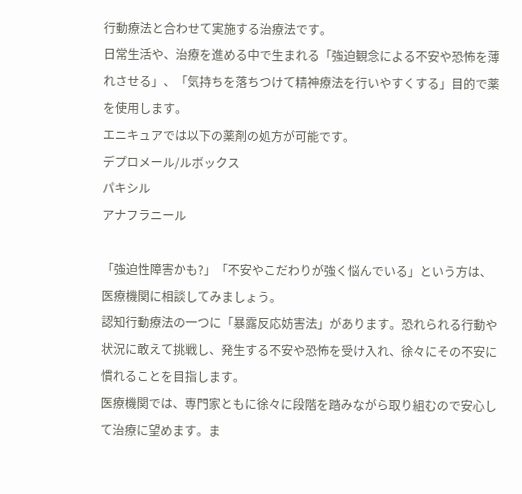行動療法と合わせて実施する治療法です。
日常生活や、治療を進める中で生まれる「強迫観念による不安や恐怖を薄れさせる」、「気持ちを落ちつけて精神療法を行いやすくする」目的で薬を使用します。
エニキュアでは以下の薬剤の処方が可能です。
デプロメール/ルボックス
パキシル
アナフラニール

「強迫性障害かも?」「不安やこだわりが強く悩んでいる」という方は、医療機関に相談してみましょう。
認知行動療法の一つに「暴露反応妨害法」があります。恐れられる行動や状況に敢えて挑戦し、発生する不安や恐怖を受け入れ、徐々にその不安に慣れることを目指します。
医療機関では、専門家ともに徐々に段階を踏みながら取り組むので安心して治療に望めます。ま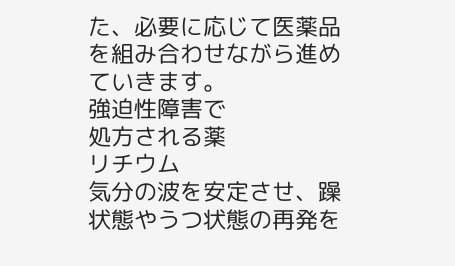た、必要に応じて医薬品を組み合わせながら進めていきます。
強迫性障害で
処方される薬
リチウム
気分の波を安定させ、躁状態やうつ状態の再発を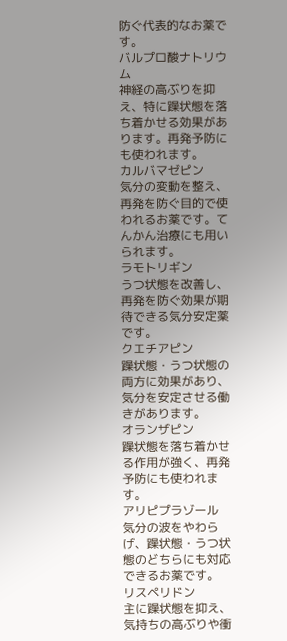防ぐ代表的なお薬です。
バルプロ酸ナトリウム
神経の高ぶりを抑え、特に躁状態を落ち着かせる効果があります。再発予防にも使われます。
カルバマゼピン
気分の変動を整え、再発を防ぐ目的で使われるお薬です。てんかん治療にも用いられます。
ラモトリギン
うつ状態を改善し、再発を防ぐ効果が期待できる気分安定薬です。
クエチアピン
躁状態・うつ状態の両方に効果があり、気分を安定させる働きがあります。
オランザピン
躁状態を落ち着かせる作用が強く、再発予防にも使われます。
アリピプラゾール
気分の波をやわらげ、躁状態・うつ状態のどちらにも対応できるお薬です。
リスペリドン
主に躁状態を抑え、気持ちの高ぶりや衝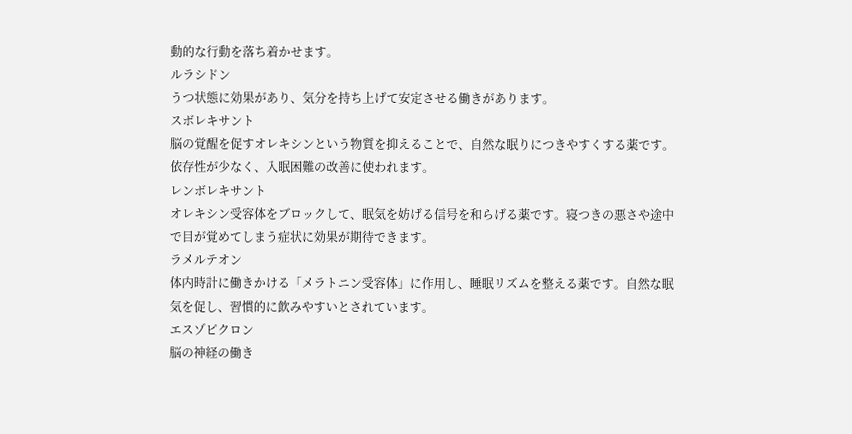動的な行動を落ち着かせます。
ルラシドン
うつ状態に効果があり、気分を持ち上げて安定させる働きがあります。
スボレキサント
脳の覚醒を促すオレキシンという物質を抑えることで、自然な眠りにつきやすくする薬です。依存性が少なく、入眠困難の改善に使われます。
レンボレキサント
オレキシン受容体をブロックして、眠気を妨げる信号を和らげる薬です。寝つきの悪さや途中で目が覚めてしまう症状に効果が期待できます。
ラメルテオン
体内時計に働きかける「メラトニン受容体」に作用し、睡眠リズムを整える薬です。自然な眠気を促し、習慣的に飲みやすいとされています。
エスゾピクロン
脳の神経の働き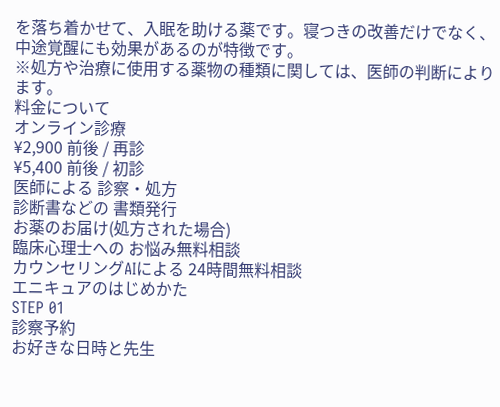を落ち着かせて、入眠を助ける薬です。寝つきの改善だけでなく、中途覚醒にも効果があるのが特徴です。
※処方や治療に使用する薬物の種類に関しては、医師の判断によります。
料金について
オンライン診療
¥2,900 前後 / 再診
¥5,400 前後 / 初診
医師による 診察・処方
診断書などの 書類発行
お薬のお届け(処方された場合)
臨床心理士への お悩み無料相談
カウンセリングAIによる 24時間無料相談
エニキュアのはじめかた
STEP 01
診察予約
お好きな日時と先生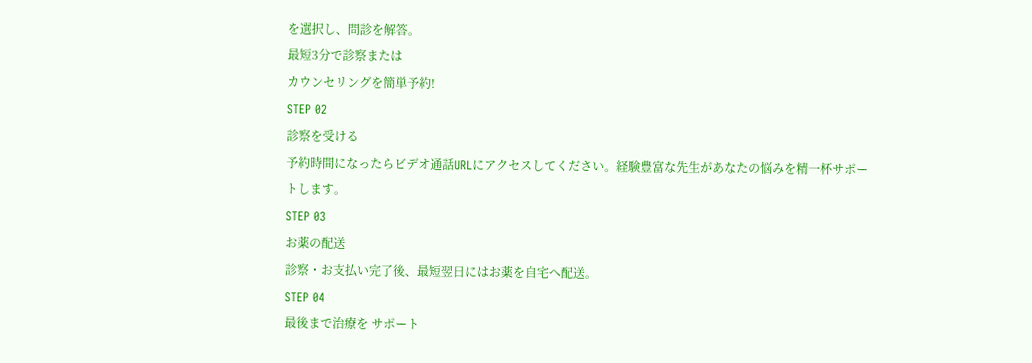を選択し、問診を解答。
最短3分で診察または
カウンセリングを簡単予約!
STEP 02
診察を受ける
予約時間になったらビデオ通話URLにアクセスしてください。経験豊富な先生があなたの悩みを精一杯サポートします。
STEP 03
お薬の配送
診察・お支払い完了後、最短翌日にはお薬を自宅へ配送。
STEP 04
最後まで治療を サポート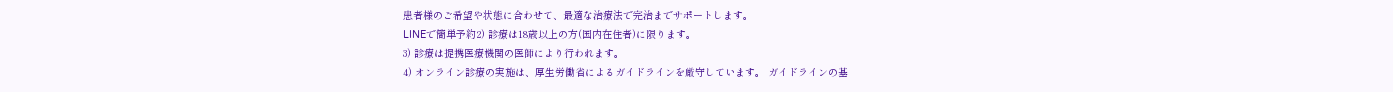患者様のご希望や状態に合わせて、最適な治療法で完治までサポートします。
LINEで簡単予約2) 診療は18歳以上の方(国内在住者)に限ります。
3) 診療は提携医療機関の医師により行われます。
4) オンライン診療の実施は、厚生労働省によるガイドラインを厳守しています。 ガイドラインの基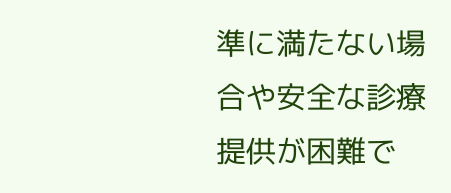準に満たない場合や安全な診療提供が困難で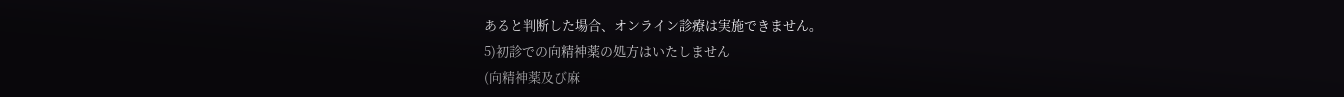あると判断した場合、オンライン診療は実施できません。
5)初診での向精神薬の処方はいたしません
(向精神薬及び麻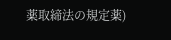薬取締法の規定薬)